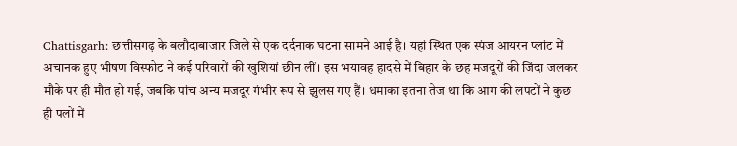Chattisgarh: छत्तीसगढ़ के बलौदाबाजार जिले से एक दर्दनाक घटना सामने आई है। यहां स्थित एक स्पंज आयरन प्लांट में अचानक हुए भीषण विस्फोट ने कई परिवारों की खुशियां छीन लीं। इस भयावह हादसे में बिहार के छह मजदूरों की जिंदा जलकर मौके पर ही मौत हो गई, जबकि पांच अन्य मजदूर गंभीर रूप से झुलस गए हैं। धमाका इतना तेज था कि आग की लपटों ने कुछ ही पलों में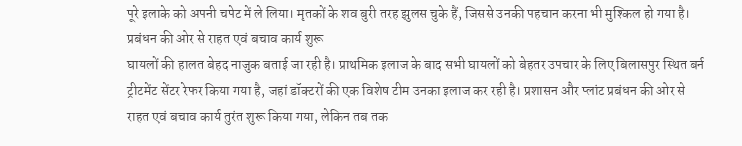पूरे इलाके को अपनी चपेट में ले लिया। मृतकों के शव बुरी तरह झुलस चुके हैं, जिससे उनकी पहचान करना भी मुश्किल हो गया है।
प्रबंधन की ओर से राहत एवं बचाव कार्य शुरू
घायलों की हालत बेहद नाजुक बताई जा रही है। प्राथमिक इलाज के बाद सभी घायलों को बेहतर उपचार के लिए बिलासपुर स्थित बर्न ट्रीटमेंट सेंटर रेफर किया गया है, जहां डॉक्टरों की एक विशेष टीम उनका इलाज कर रही है। प्रशासन और प्लांट प्रबंधन की ओर से राहत एवं बचाव कार्य तुरंत शुरू किया गया, लेकिन तब तक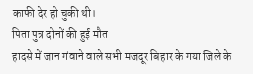काफी देर हो चुकी थी।
पिता पुत्र दोनों की हुई मौत
हादसे में जान गंवाने वाले सभी मजदूर बिहार के गया जिले के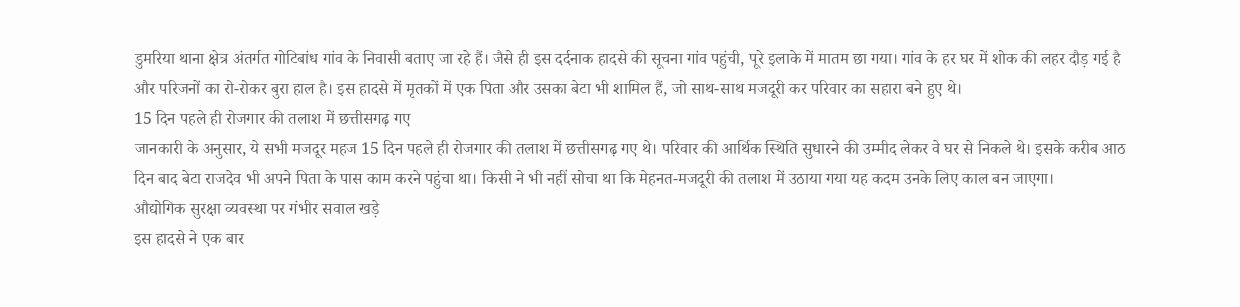डुमरिया थाना क्षेत्र अंतर्गत गोटिबांध गांव के निवासी बताए जा रहे हैं। जैसे ही इस दर्दनाक हादसे की सूचना गांव पहुंची, पूरे इलाके में मातम छा गया। गांव के हर घर में शोक की लहर दौड़ गई है और परिजनों का रो-रोकर बुरा हाल है। इस हादसे में मृतकों में एक पिता और उसका बेटा भी शामिल हैं, जो साथ-साथ मजदूरी कर परिवार का सहारा बने हुए थे।
15 दिन पहले ही रोजगार की तलाश में छत्तीसगढ़ गए
जानकारी के अनुसार, ये सभी मजदूर महज 15 दिन पहले ही रोजगार की तलाश में छत्तीसगढ़ गए थे। परिवार की आर्थिक स्थिति सुधारने की उम्मीद लेकर वे घर से निकले थे। इसके करीब आठ दिन बाद बेटा राजदेव भी अपने पिता के पास काम करने पहुंचा था। किसी ने भी नहीं सोचा था कि मेहनत-मजदूरी की तलाश में उठाया गया यह कदम उनके लिए काल बन जाएगा।
औद्योगिक सुरक्षा व्यवस्था पर गंभीर सवाल खड़े
इस हादसे ने एक बार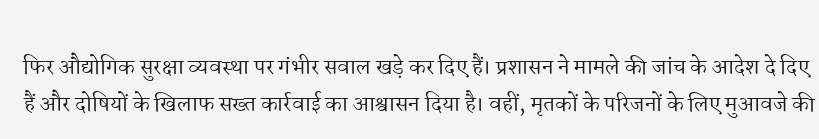फिर औद्योगिक सुरक्षा व्यवस्था पर गंभीर सवाल खड़े कर दिए हैं। प्रशासन ने मामले की जांच के आदेश दे दिए हैं और दोषियों के खिलाफ सख्त कार्रवाई का आश्वासन दिया है। वहीं, मृतकों के परिजनों के लिए मुआवजे की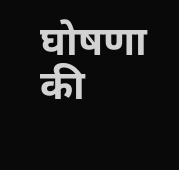घोषणा की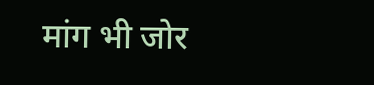मांग भी जोर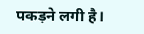पकड़ने लगी है।